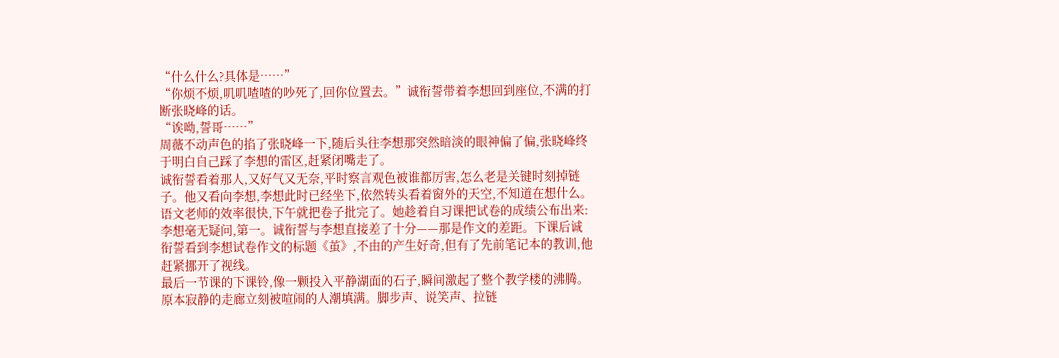“什么什么?具体是……”
“你烦不烦,叽叽喳喳的吵死了,回你位置去。”诚衔誓带着李想回到座位,不满的打断张晓峰的话。
“诶呦,誓哥……”
周薇不动声色的掐了张晓峰一下,随后头往李想那突然暗淡的眼神偏了偏,张晓峰终于明白自己踩了李想的雷区,赶紧闭嘴走了。
诚衔誓看着那人,又好气又无奈,平时察言观色被谁都厉害,怎么老是关键时刻掉链子。他又看向李想,李想此时已经坐下,依然转头看着窗外的天空,不知道在想什么。
语文老师的效率很快,下午就把卷子批完了。她趁着自习课把试卷的成绩公布出来:李想毫无疑问,第一。诚衔誓与李想直接差了十分——那是作文的差距。下课后诚衔誓看到李想试卷作文的标题《茧》,不由的产生好奇,但有了先前笔记本的教训,他赶紧挪开了视线。
最后一节课的下课铃,像一颗投入平静湖面的石子,瞬间激起了整个教学楼的沸腾。原本寂静的走廊立刻被喧闹的人潮填满。脚步声、说笑声、拉链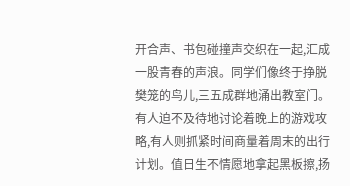开合声、书包碰撞声交织在一起,汇成一股青春的声浪。同学们像终于挣脱樊笼的鸟儿,三五成群地涌出教室门。有人迫不及待地讨论着晚上的游戏攻略,有人则抓紧时间商量着周末的出行计划。值日生不情愿地拿起黑板擦,扬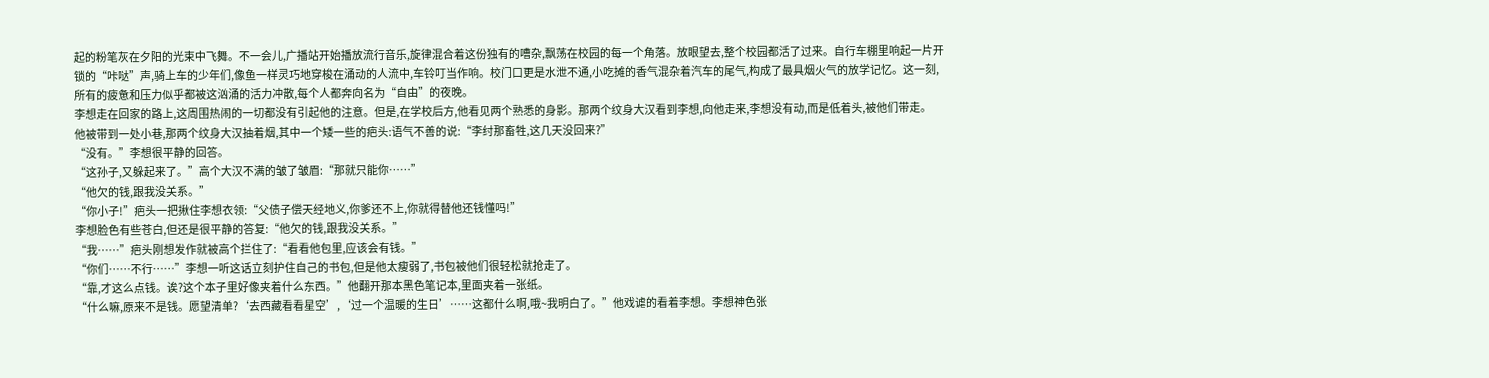起的粉笔灰在夕阳的光束中飞舞。不一会儿,广播站开始播放流行音乐,旋律混合着这份独有的嘈杂,飘荡在校园的每一个角落。放眼望去,整个校园都活了过来。自行车棚里响起一片开锁的“咔哒”声,骑上车的少年们,像鱼一样灵巧地穿梭在涌动的人流中,车铃叮当作响。校门口更是水泄不通,小吃摊的香气混杂着汽车的尾气,构成了最具烟火气的放学记忆。这一刻,所有的疲惫和压力似乎都被这汹涌的活力冲散,每个人都奔向名为“自由”的夜晚。
李想走在回家的路上,这周围热闹的一切都没有引起他的注意。但是,在学校后方,他看见两个熟悉的身影。那两个纹身大汉看到李想,向他走来,李想没有动,而是低着头,被他们带走。
他被带到一处小巷,那两个纹身大汉抽着烟,其中一个矮一些的疤头:语气不善的说:“李纣那畜牲,这几天没回来?”
“没有。”李想很平静的回答。
“这孙子,又躲起来了。”高个大汉不满的皱了皱眉:“那就只能你……”
“他欠的钱,跟我没关系。”
“你小子!”疤头一把揪住李想衣领:“父债子偿天经地义,你爹还不上,你就得替他还钱懂吗!”
李想脸色有些苍白,但还是很平静的答复:“他欠的钱,跟我没关系。”
“我……”疤头刚想发作就被高个拦住了:“看看他包里,应该会有钱。”
“你们……不行……”李想一听这话立刻护住自己的书包,但是他太瘦弱了,书包被他们很轻松就抢走了。
“靠,才这么点钱。诶?这个本子里好像夹着什么东西。”他翻开那本黑色笔记本,里面夹着一张纸。
“什么嘛,原来不是钱。愿望清单?‘去西藏看看星空’,‘过一个温暖的生日’……这都什么啊,哦~我明白了。”他戏谑的看着李想。李想神色张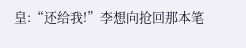皇:“还给我!”李想向抢回那本笔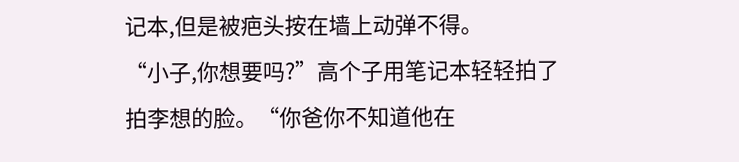记本,但是被疤头按在墙上动弹不得。
“小子,你想要吗?”高个子用笔记本轻轻拍了拍李想的脸。“你爸你不知道他在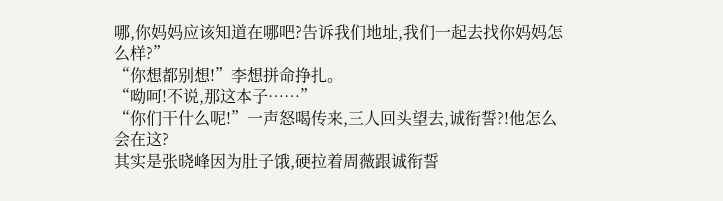哪,你妈妈应该知道在哪吧?告诉我们地址,我们一起去找你妈妈怎么样?”
“你想都别想!”李想拼命挣扎。
“呦呵!不说,那这本子……”
“你们干什么呢!”一声怒喝传来,三人回头望去,诚衔誓?!他怎么会在这?
其实是张晓峰因为肚子饿,硬拉着周薇跟诚衔誓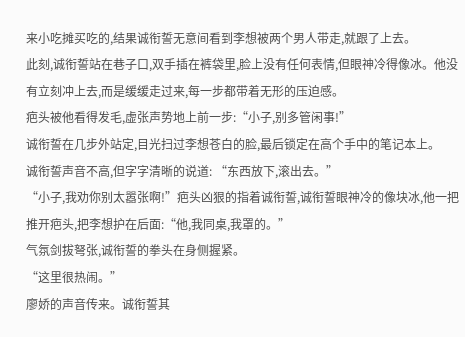来小吃摊买吃的,结果诚衔誓无意间看到李想被两个男人带走,就跟了上去。
此刻,诚衔誓站在巷子口,双手插在裤袋里,脸上没有任何表情,但眼神冷得像冰。他没有立刻冲上去,而是缓缓走过来,每一步都带着无形的压迫感。
疤头被他看得发毛,虚张声势地上前一步:“小子,别多管闲事!”
诚衔誓在几步外站定,目光扫过李想苍白的脸,最后锁定在高个手中的笔记本上。
诚衔誓声音不高,但字字清晰的说道: “东西放下,滚出去。”
“小子,我劝你别太嚣张啊!”疤头凶狠的指着诚衔誓,诚衔誓眼神冷的像块冰,他一把推开疤头,把李想护在后面:“他,我同桌,我罩的。”
气氛剑拔弩张,诚衔誓的拳头在身侧握紧。
“这里很热闹。”
廖娇的声音传来。诚衔誓其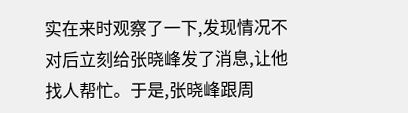实在来时观察了一下,发现情况不对后立刻给张晓峰发了消息,让他找人帮忙。于是,张晓峰跟周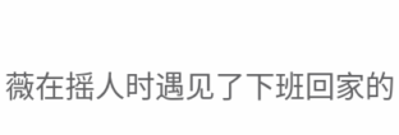薇在摇人时遇见了下班回家的